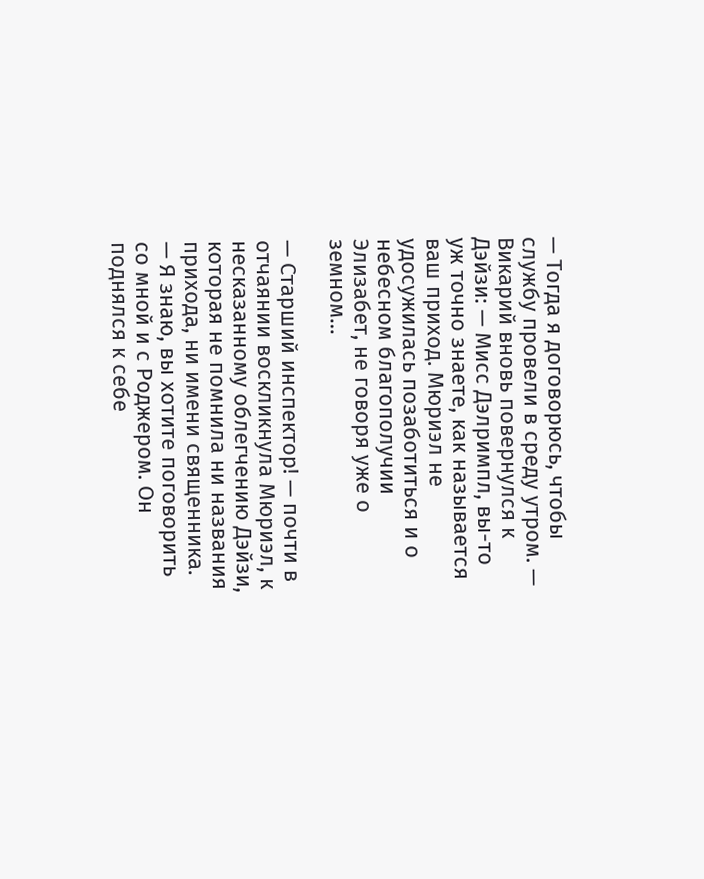— Тогда я договорюсь, чтобы службу провели в среду утром. — Викарий вновь повернулся к Дэйзи: — Мисс Дэлримпл, вы-то уж точно знаете, как называется ваш приход. Мюриэл не удосужилась позаботиться и о небесном благополучии Элизабет, не говоря уже о земном…

— Старший инспектор! — почти в отчаянии воскликнула Мюриэл, к несказанному облегчению Дэйзи, которая не помнила ни названия прихода, ни имени священника. — Я знаю, вы хотите поговорить со мной и с Роджером. Он поднялся к себе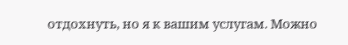отдохнуть, но я к вашим услугам. Можно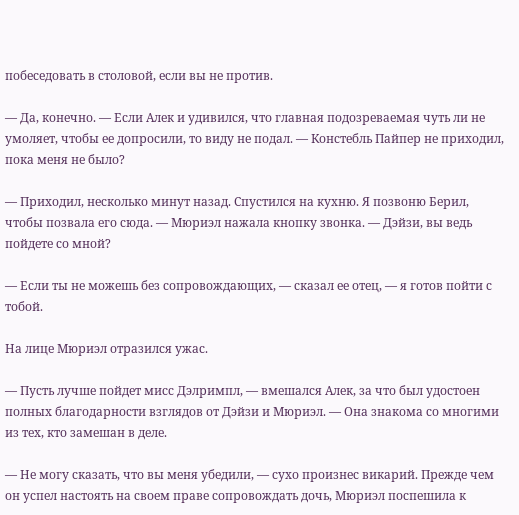побеседовать в столовой, если вы не против.

— Да, конечно. — Если Алек и удивился, что главная подозреваемая чуть ли не умоляет, чтобы ее допросили, то виду не подал. — Констебль Пайпер не приходил, пока меня не было?

— Приходил, несколько минут назад. Спустился на кухню. Я позвоню Берил, чтобы позвала его сюда. — Мюриэл нажала кнопку звонка. — Дэйзи, вы ведь пойдете со мной?

— Если ты не можешь без сопровождающих, — сказал ее отец, — я готов пойти с тобой.

На лице Мюриэл отразился ужас.

— Пусть лучше пойдет мисс Дэлримпл, — вмешался Алек, за что был удостоен полных благодарности взглядов от Дэйзи и Мюриэл. — Она знакома со многими из тех, кто замешан в деле.

— Не могу сказать, что вы меня убедили, — сухо произнес викарий. Прежде чем он успел настоять на своем праве сопровождать дочь, Мюриэл поспешила к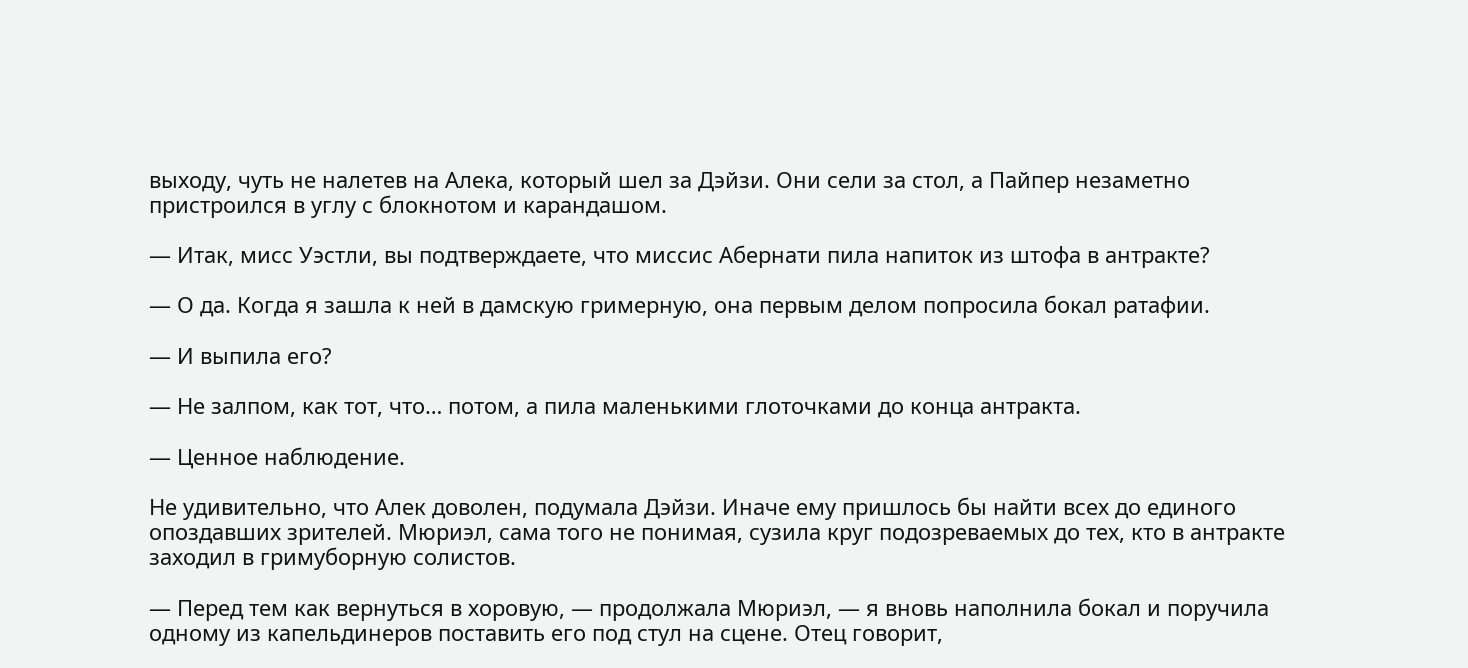выходу, чуть не налетев на Алека, который шел за Дэйзи. Они сели за стол, а Пайпер незаметно пристроился в углу с блокнотом и карандашом.

— Итак, мисс Уэстли, вы подтверждаете, что миссис Абернати пила напиток из штофа в антракте?

— О да. Когда я зашла к ней в дамскую гримерную, она первым делом попросила бокал ратафии.

— И выпила его?

— Не залпом, как тот, что… потом, а пила маленькими глоточками до конца антракта.

— Ценное наблюдение.

Не удивительно, что Алек доволен, подумала Дэйзи. Иначе ему пришлось бы найти всех до единого опоздавших зрителей. Мюриэл, сама того не понимая, сузила круг подозреваемых до тех, кто в антракте заходил в гримуборную солистов.

— Перед тем как вернуться в хоровую, — продолжала Мюриэл, — я вновь наполнила бокал и поручила одному из капельдинеров поставить его под стул на сцене. Отец говорит,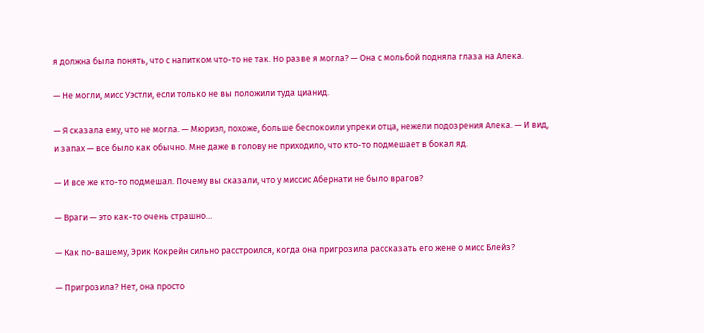я должна была понять, что с напитком что-то не так. Но разве я могла? — Она с мольбой подняла глаза на Алека.

— Не могли, мисс Уэстли, если только не вы положили туда цианид.

— Я сказала ему, что не могла. — Мюриэл, похоже, больше беспокоили упреки отца, нежели подозрения Алека. — И вид, и запах — все было как обычно. Мне даже в голову не приходило, что кто-то подмешает в бокал яд.

— И все же кто-то подмешал. Почему вы сказали, что у миссис Абернати не было врагов?

— Враги — это как-то очень страшно…

— Как по-вашему, Эрик Кокрейн сильно расстроился, когда она пригрозила рассказать его жене о мисс Блейз?

— Пригрозила? Нет, она просто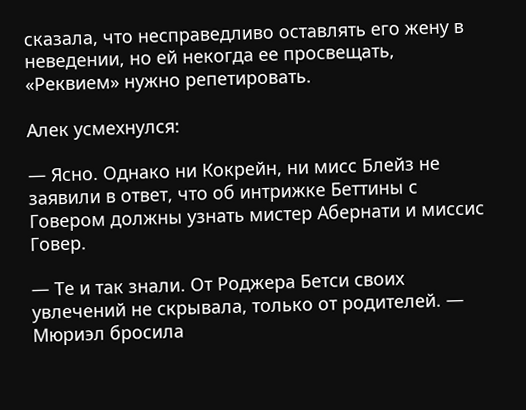сказала, что несправедливо оставлять его жену в неведении, но ей некогда ее просвещать, «Реквием» нужно репетировать.

Алек усмехнулся:

— Ясно. Однако ни Кокрейн, ни мисс Блейз не заявили в ответ, что об интрижке Беттины с Говером должны узнать мистер Абернати и миссис Говер.

— Те и так знали. От Роджера Бетси своих увлечений не скрывала, только от родителей. — Мюриэл бросила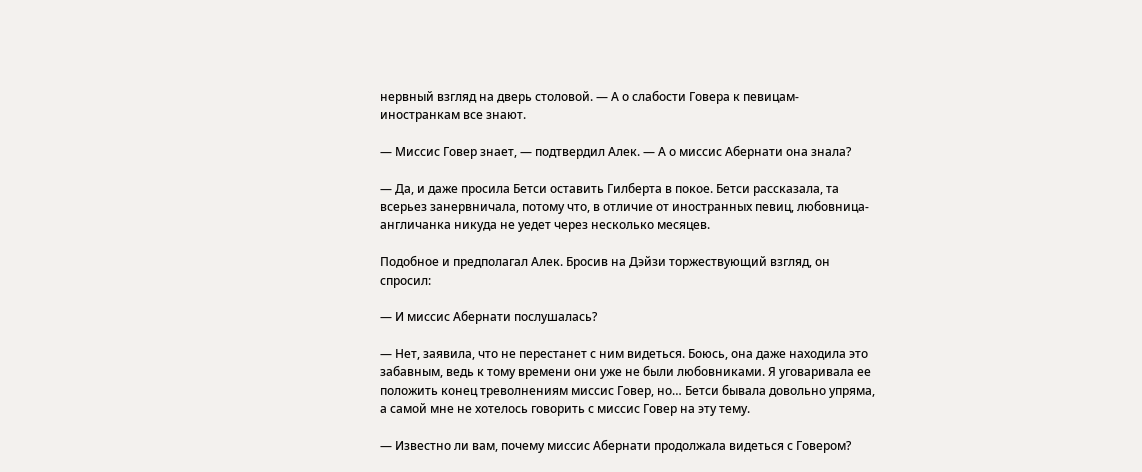нервный взгляд на дверь столовой. — А о слабости Говера к певицам-иностранкам все знают.

— Миссис Говер знает, — подтвердил Алек. — А о миссис Абернати она знала?

— Да, и даже просила Бетси оставить Гилберта в покое. Бетси рассказала, та всерьез занервничала, потому что, в отличие от иностранных певиц, любовница-англичанка никуда не уедет через несколько месяцев.

Подобное и предполагал Алек. Бросив на Дэйзи торжествующий взгляд, он спросил:

— И миссис Абернати послушалась?

— Нет, заявила, что не перестанет с ним видеться. Боюсь, она даже находила это забавным, ведь к тому времени они уже не были любовниками. Я уговаривала ее положить конец треволнениям миссис Говер, но… Бетси бывала довольно упряма, а самой мне не хотелось говорить с миссис Говер на эту тему.

— Известно ли вам, почему миссис Абернати продолжала видеться с Говером?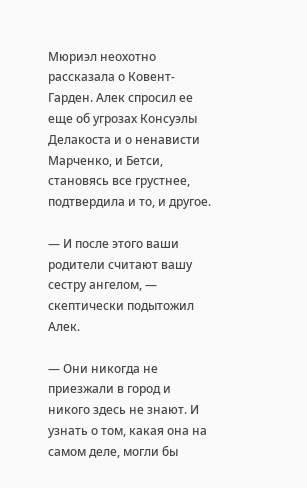Мюриэл неохотно рассказала о Ковент-Гарден. Алек спросил ее еще об угрозах Консуэлы Делакоста и о ненависти Марченко, и Бетси, становясь все грустнее, подтвердила и то, и другое.

— И после этого ваши родители считают вашу сестру ангелом, — скептически подытожил Алек.

— Они никогда не приезжали в город и никого здесь не знают. И узнать о том, какая она на самом деле, могли бы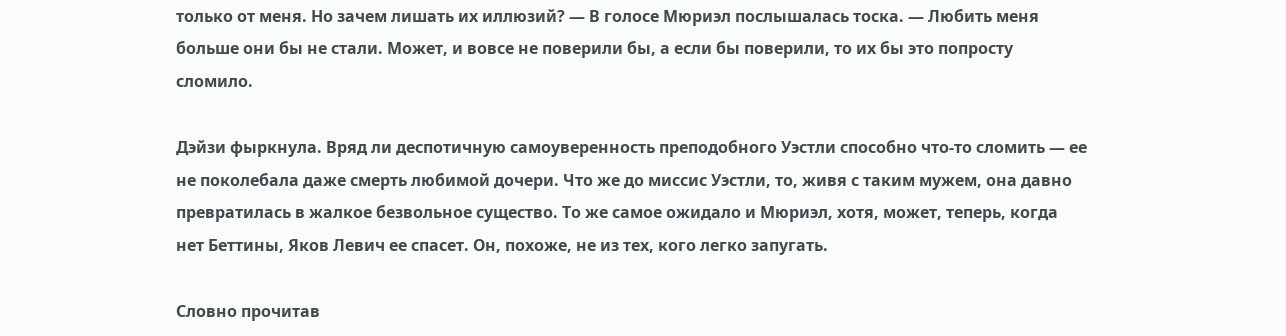только от меня. Но зачем лишать их иллюзий? — В голосе Мюриэл послышалась тоска. — Любить меня больше они бы не стали. Может, и вовсе не поверили бы, а если бы поверили, то их бы это попросту сломило.

Дэйзи фыркнула. Вряд ли деспотичную самоуверенность преподобного Уэстли способно что-то сломить — ее не поколебала даже смерть любимой дочери. Что же до миссис Уэстли, то, живя с таким мужем, она давно превратилась в жалкое безвольное существо. То же самое ожидало и Мюриэл, хотя, может, теперь, когда нет Беттины, Яков Левич ее спасет. Он, похоже, не из тех, кого легко запугать.

Словно прочитав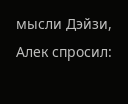мысли Дэйзи, Алек спросил: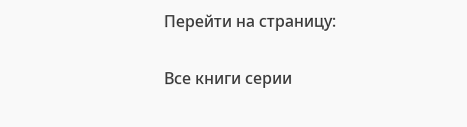Перейти на страницу:

Все книги серии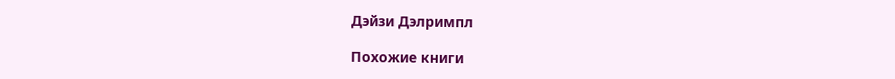Дэйзи Дэлримпл

Похожие книги